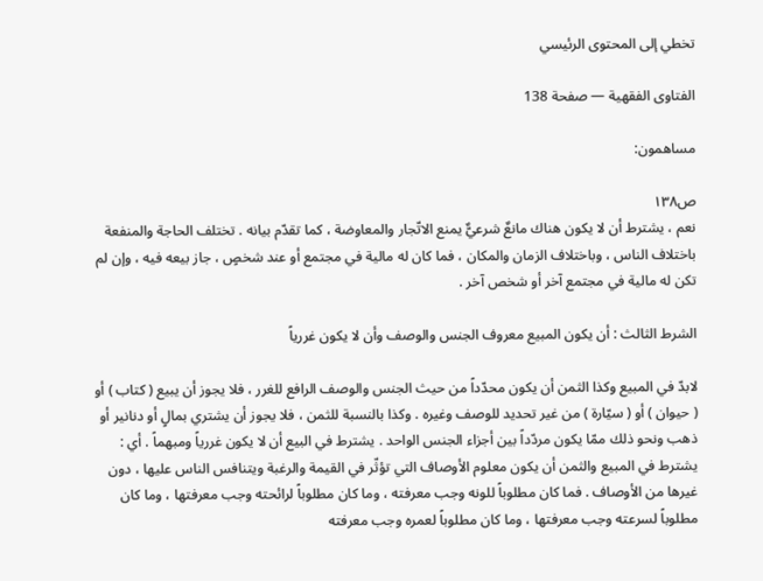تخطي إلى المحتوى الرئيسي

الفتاوى الفقهية — صفحة 138

مساهمون:

ص١٣٨
نعم ، يشترط أن لا يكون هناك مانعٌ شرعيٌّ يمنع الاتّجار والمعاوضة ، كما تقدّم بيانه . تختلف الحاجة والمنفعة باختلاف الناس ، وباختلاف الزمان والمكان ، فما كان له مالية في مجتمع أو عند شخصٍ ، جاز بيعه فيه ، وإن لم تكن له مالية في مجتمع آخر أو شخص آخر .

الشرط الثالث : أن يكون المبيع معروف الجنس والوصف وأن لا يكون غررياً

لابدّ في المبيع وكذا الثمن أن يكون محدّداً من حيث الجنس والوصف الرافع للغرر ، فلا يجوز أن يبيع ( كتاب ) أو ( حيوان ) أو ( سيّارة ) من غير تحديد للوصف وغيره . وكذا بالنسبة للثمن ، فلا يجوز أن يشتري بمالٍ أو دنانير أو ذهب ونحو ذلك ممّا يكون مردّداً بين أجزاء الجنس الواحد . يشترط في البيع أن لا يكون غررياً ومبهماً . أي : يشترط في المبيع والثمن أن يكون معلوم الأوصاف التي تؤثّر في القيمة والرغبة ويتنافس الناس عليها ، دون غيرها من الأوصاف . فما كان مطلوباً للونه وجب معرفته ، وما كان مطلوباً لرائحته وجب معرفتها ، وما كان مطلوباً لسرعته وجب معرفتها ، وما كان مطلوباً لعمره وجب معرفته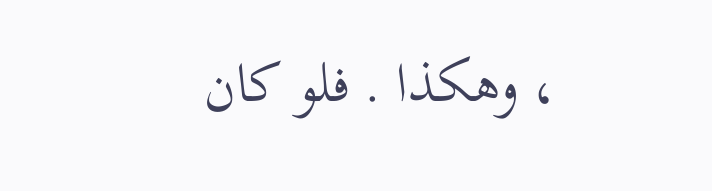، وهكذا . فلو كان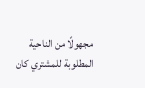مجهولًا من الناحية المطلوبة للمشتري كان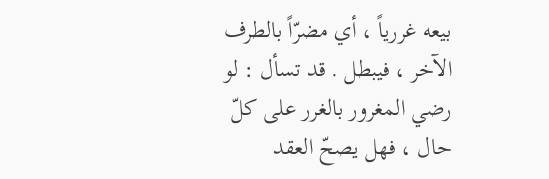بيعه غررياً ، أي مضرّاً بالطرف الآخر ، فيبطل . قد تسأل : لو رضي المغرور بالغرر على كلّ حال ، فهل يصحّ العقد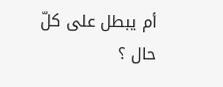أم يبطل على كلّ حال ؟